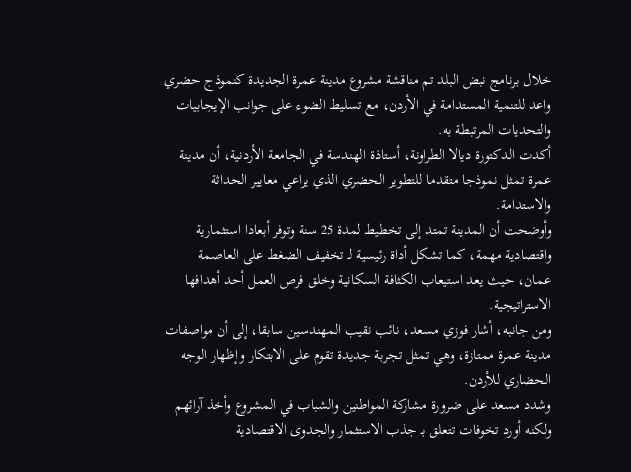خلال برنامج نبض البلد تم مناقشة مشروع مدينة عمرة الجديدة كنموذج حضري واعد للتنمية المستدامة في الأردن، مع تسليط الضوء على جوانب الإيجابيات والتحديات المرتبطة به.
أكدت الدكتورة ديالا الطراونة، أستاذة الهندسة في الجامعة الأردنية، أن مدينة عمرة تمثل نموذجا متقدما للتطوير الحضري الذي يراعي معايير الحداثة والاستدامة.
وأوضحت أن المدينة تمتد إلى تخطيط لمدة 25 سنة وتوفر أبعادا استثمارية واقتصادية مهمة، كما تشكل أداة رئيسية لـ تخفيف الضغط على العاصمة عمان، حيث يعد استيعاب الكثافة السكانية وخلق فرص العمل أحد أهدافها الاستراتيجية.
ومن جانبه، أشار فوزي مسعد، نائب نقيب المهندسين سابقا، إلى أن مواصفات مدينة عمرة ممتازة، وهي تمثل تجربة جديدة تقوم على الابتكار وإظهار الوجه الحضاري للأردن.
وشدد مسعد على ضرورة مشاركة المواطنين والشباب في المشروع وأخذ آرائهم ولكنه أورد تخوفات تتعلق بـ جذب الاستثمار والجدوى الاقتصادية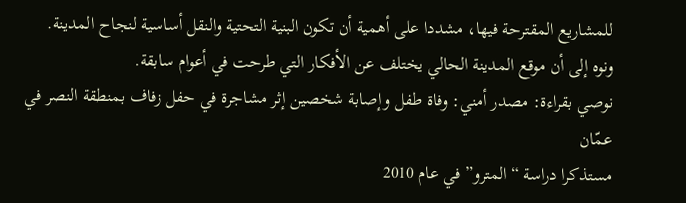للمشاريع المقترحة فيها، مشددا على أهمية أن تكون البنية التحتية والنقل أساسية لنجاح المدينة.
ونوه إلى أن موقع المدينة الحالي يختلف عن الأفكار التي طرحت في أعوام سابقة.
نوصي بقراءة: مصدر أمني: وفاة طفل وإصابة شخصين إثر مشاجرة في حفل زفاف بمنطقة النصر في عمّان
مستذكرا دراسة “المترو” في عام 2010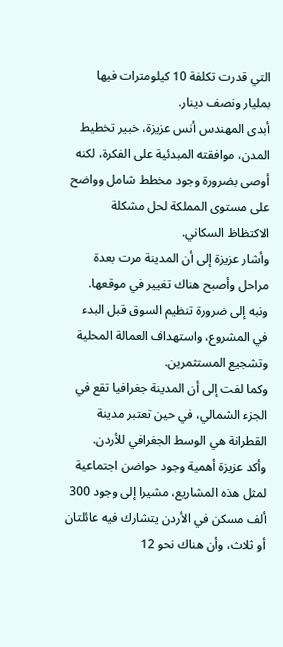التي قدرت تكلفة 10 كيلومترات فيها بمليار ونصف دينار.
أبدى المهندس أنس عزيزة، خبير تخطيط المدن، موافقته المبدئية على الفكرة، لكنه أوصى بضرورة وجود مخطط شامل وواضح على مستوى المملكة لحل مشكلة الاكتظاظ السكاني.
وأشار عزيزة إلى أن المدينة مرت بعدة مراحل وأصبح هناك تغيير في موقعها.
ونبه إلى ضرورة تنظيم السوق قبل البدء في المشروع، واستهداف العمالة المحلية وتشجيع المستثمرين.
وكما لفت إلى أن المدينة جغرافيا تقع في الجزء الشمالي، في حين تعتبر مدينة القطرانة هي الوسط الجغرافي للأردن.
وأكد عزيزة أهمية وجود حواضن اجتماعية لمثل هذه المشاريع، مشيرا إلى وجود 300 ألف مسكن في الأردن يتشارك فيه عائلتان أو ثلاث، وأن هناك نحو 12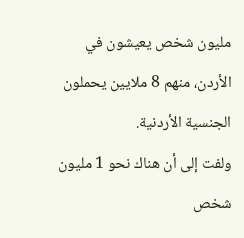مليون شخص يعيشون في الأردن، منهم 8 ملايين يحملون الجنسية الأردنية.
ولفت إلى أن هناك نحو 1 مليون شخص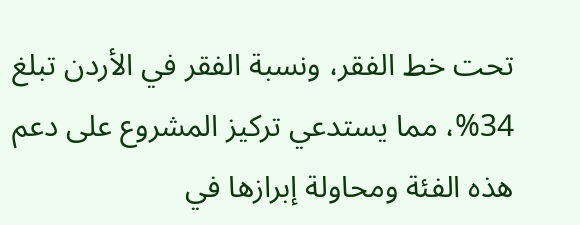تحت خط الفقر، ونسبة الفقر في الأردن تبلغ 34%، مما يستدعي تركيز المشروع على دعم هذه الفئة ومحاولة إبرازها في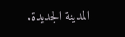المدينة الجديدة.